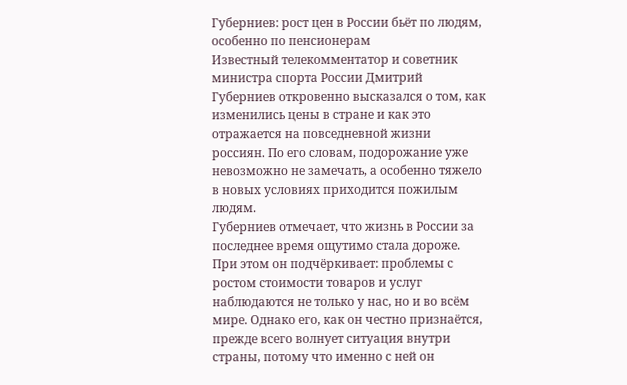Губерниев: рост цен в России бьёт по людям, особенно по пенсионерам
Известный телекомментатор и советник министра спорта России Дмитрий Губерниев откровенно высказался о том, как изменились цены в стране и как это отражается на повседневной жизни россиян. По его словам, подорожание уже невозможно не замечать, а особенно тяжело в новых условиях приходится пожилым людям.
Губерниев отмечает, что жизнь в России за последнее время ощутимо стала дороже. При этом он подчёркивает: проблемы с ростом стоимости товаров и услуг наблюдаются не только у нас, но и во всём мире. Однако его, как он честно признаётся, прежде всего волнует ситуация внутри страны, потому что именно с ней он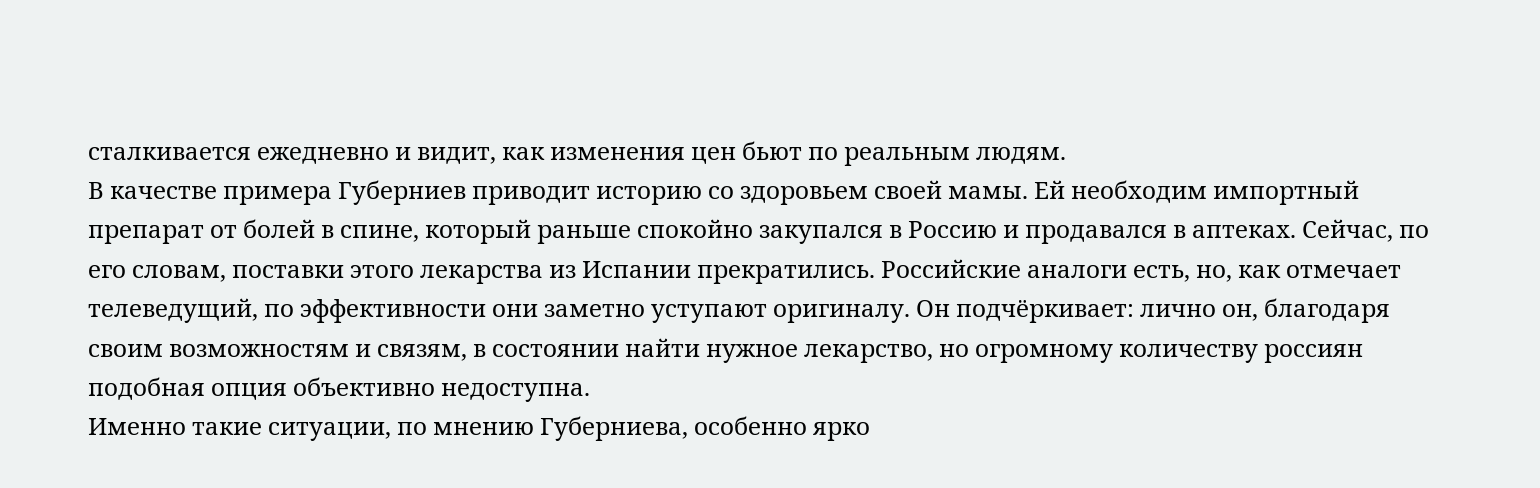сталкивается ежедневно и видит, как изменения цен бьют по реальным людям.
В качестве примера Губерниев приводит историю со здоровьем своей мамы. Ей необходим импортный препарат от болей в спине, который раньше спокойно закупался в Россию и продавался в аптеках. Сейчас, по его словам, поставки этого лекарства из Испании прекратились. Российские аналоги есть, но, как отмечает телеведущий, по эффективности они заметно уступают оригиналу. Он подчёркивает: лично он, благодаря своим возможностям и связям, в состоянии найти нужное лекарство, но огромному количеству россиян подобная опция объективно недоступна.
Именно такие ситуации, по мнению Губерниева, особенно ярко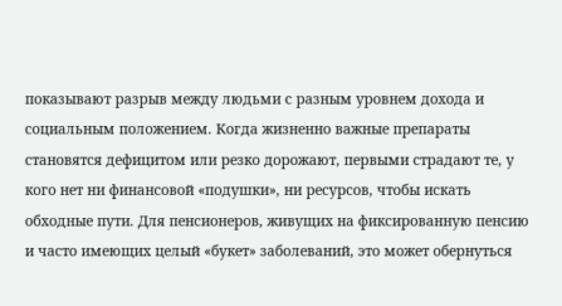показывают разрыв между людьми с разным уровнем дохода и социальным положением. Когда жизненно важные препараты становятся дефицитом или резко дорожают, первыми страдают те, у кого нет ни финансовой «подушки», ни ресурсов, чтобы искать обходные пути. Для пенсионеров, живущих на фиксированную пенсию и часто имеющих целый «букет» заболеваний, это может обернуться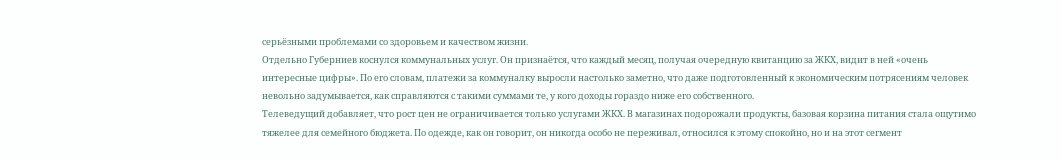серьёзными проблемами со здоровьем и качеством жизни.
Отдельно Губерниев коснулся коммунальных услуг. Он признаётся, что каждый месяц, получая очередную квитанцию за ЖКХ, видит в ней «очень интересные цифры». По его словам, платежи за коммуналку выросли настолько заметно, что даже подготовленный к экономическим потрясениям человек невольно задумывается, как справляются с такими суммами те, у кого доходы гораздо ниже его собственного.
Телеведущий добавляет, что рост цен не ограничивается только услугами ЖКХ. В магазинах подорожали продукты, базовая корзина питания стала ощутимо тяжелее для семейного бюджета. По одежде, как он говорит, он никогда особо не переживал, относился к этому спокойно, но и на этот сегмент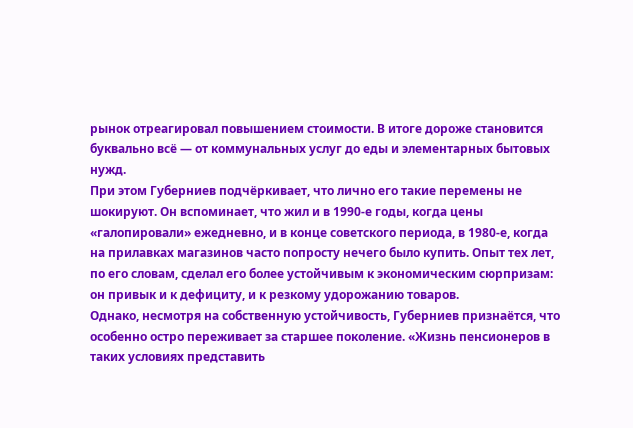рынок отреагировал повышением стоимости. В итоге дороже становится буквально всё — от коммунальных услуг до еды и элементарных бытовых нужд.
При этом Губерниев подчёркивает, что лично его такие перемены не шокируют. Он вспоминает, что жил и в 1990‑е годы, когда цены «галопировали» ежедневно, и в конце советского периода, в 1980‑е, когда на прилавках магазинов часто попросту нечего было купить. Опыт тех лет, по его словам, сделал его более устойчивым к экономическим сюрпризам: он привык и к дефициту, и к резкому удорожанию товаров.
Однако, несмотря на собственную устойчивость, Губерниев признаётся, что особенно остро переживает за старшее поколение. «Жизнь пенсионеров в таких условиях представить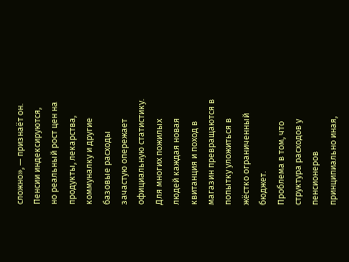сложно», — признаёт он. Пенсии индексируются, но реальный рост цен на продукты, лекарства, коммуналку и другие базовые расходы зачастую опережает официальную статистику. Для многих пожилых людей каждая новая квитанция и поход в магазин превращаются в попытку уложиться в жёстко ограниченный бюджет.
Проблема в том, что структура расходов у пенсионеров принципиально иная,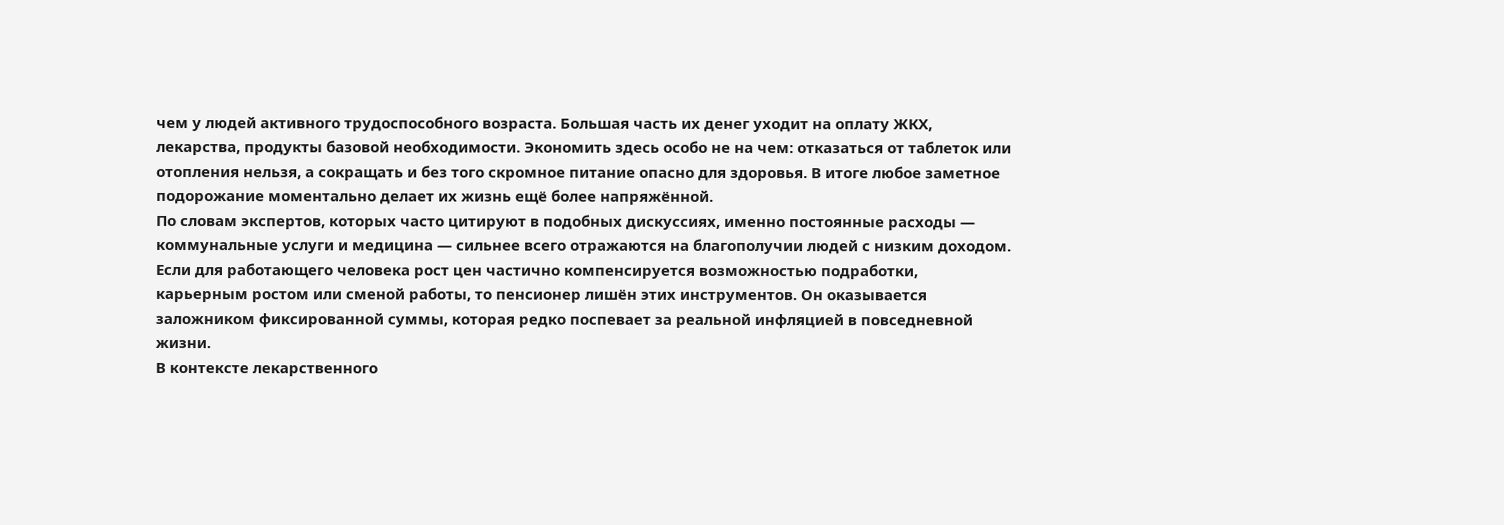чем у людей активного трудоспособного возраста. Большая часть их денег уходит на оплату ЖКХ, лекарства, продукты базовой необходимости. Экономить здесь особо не на чем: отказаться от таблеток или отопления нельзя, а сокращать и без того скромное питание опасно для здоровья. В итоге любое заметное подорожание моментально делает их жизнь ещё более напряжённой.
По словам экспертов, которых часто цитируют в подобных дискуссиях, именно постоянные расходы — коммунальные услуги и медицина — сильнее всего отражаются на благополучии людей с низким доходом. Если для работающего человека рост цен частично компенсируется возможностью подработки, карьерным ростом или сменой работы, то пенсионер лишён этих инструментов. Он оказывается заложником фиксированной суммы, которая редко поспевает за реальной инфляцией в повседневной жизни.
В контексте лекарственного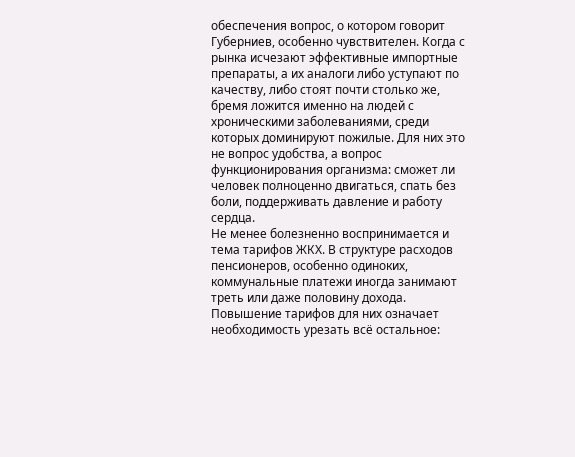обеспечения вопрос, о котором говорит Губерниев, особенно чувствителен. Когда с рынка исчезают эффективные импортные препараты, а их аналоги либо уступают по качеству, либо стоят почти столько же, бремя ложится именно на людей с хроническими заболеваниями, среди которых доминируют пожилые. Для них это не вопрос удобства, а вопрос функционирования организма: сможет ли человек полноценно двигаться, спать без боли, поддерживать давление и работу сердца.
Не менее болезненно воспринимается и тема тарифов ЖКХ. В структуре расходов пенсионеров, особенно одиноких, коммунальные платежи иногда занимают треть или даже половину дохода. Повышение тарифов для них означает необходимость урезать всё остальное: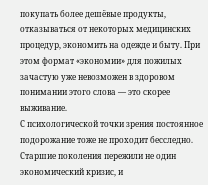покупать более дешёвые продукты, отказываться от некоторых медицинских процедур, экономить на одежде и быту. При этом формат «экономии» для пожилых зачастую уже невозможен в здоровом понимании этого слова — это скорее выживание.
С психологической точки зрения постоянное подорожание тоже не проходит бесследно. Старшие поколения пережили не один экономический кризис, и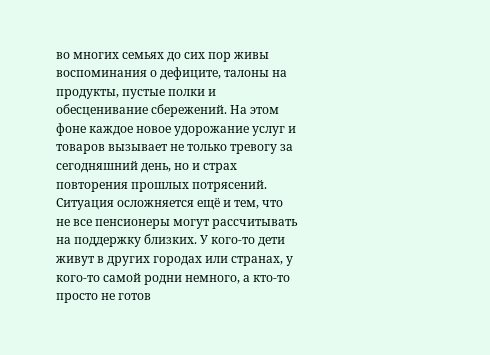во многих семьях до сих пор живы воспоминания о дефиците, талоны на продукты, пустые полки и обесценивание сбережений. На этом фоне каждое новое удорожание услуг и товаров вызывает не только тревогу за сегодняшний день, но и страх повторения прошлых потрясений.
Ситуация осложняется ещё и тем, что не все пенсионеры могут рассчитывать на поддержку близких. У кого‑то дети живут в других городах или странах, у кого‑то самой родни немного, а кто‑то просто не готов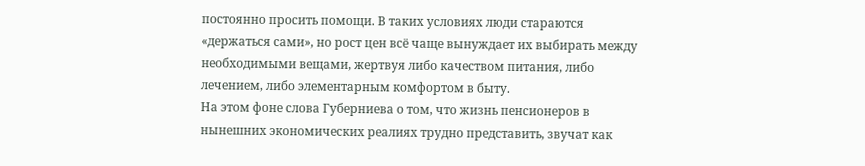постоянно просить помощи. В таких условиях люди стараются «держаться сами», но рост цен всё чаще вынуждает их выбирать между необходимыми вещами, жертвуя либо качеством питания, либо лечением, либо элементарным комфортом в быту.
На этом фоне слова Губерниева о том, что жизнь пенсионеров в нынешних экономических реалиях трудно представить, звучат как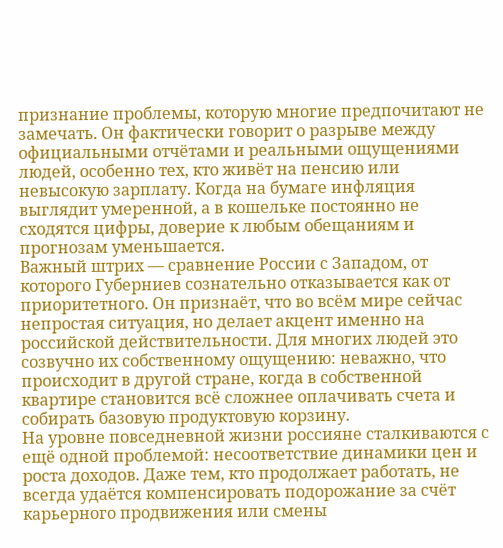признание проблемы, которую многие предпочитают не замечать. Он фактически говорит о разрыве между официальными отчётами и реальными ощущениями людей, особенно тех, кто живёт на пенсию или невысокую зарплату. Когда на бумаге инфляция выглядит умеренной, а в кошельке постоянно не сходятся цифры, доверие к любым обещаниям и прогнозам уменьшается.
Важный штрих — сравнение России с Западом, от которого Губерниев сознательно отказывается как от приоритетного. Он признаёт, что во всём мире сейчас непростая ситуация, но делает акцент именно на российской действительности. Для многих людей это созвучно их собственному ощущению: неважно, что происходит в другой стране, когда в собственной квартире становится всё сложнее оплачивать счета и собирать базовую продуктовую корзину.
На уровне повседневной жизни россияне сталкиваются с ещё одной проблемой: несоответствие динамики цен и роста доходов. Даже тем, кто продолжает работать, не всегда удаётся компенсировать подорожание за счёт карьерного продвижения или смены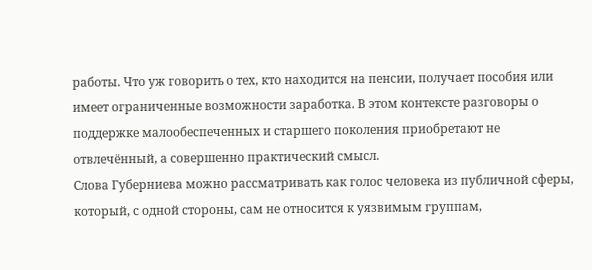работы. Что уж говорить о тех, кто находится на пенсии, получает пособия или имеет ограниченные возможности заработка. В этом контексте разговоры о поддержке малообеспеченных и старшего поколения приобретают не отвлечённый, а совершенно практический смысл.
Слова Губерниева можно рассматривать как голос человека из публичной сферы, который, с одной стороны, сам не относится к уязвимым группам,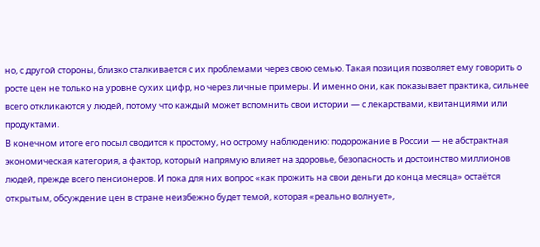но, с другой стороны, близко сталкивается с их проблемами через свою семью. Такая позиция позволяет ему говорить о росте цен не только на уровне сухих цифр, но через личные примеры. И именно они, как показывает практика, сильнее всего откликаются у людей, потому что каждый может вспомнить свои истории — с лекарствами, квитанциями или продуктами.
В конечном итоге его посыл сводится к простому, но острому наблюдению: подорожание в России — не абстрактная экономическая категория, а фактор, который напрямую влияет на здоровье, безопасность и достоинство миллионов людей, прежде всего пенсионеров. И пока для них вопрос «как прожить на свои деньги до конца месяца» остаётся открытым, обсуждение цен в стране неизбежно будет темой, которая «реально волнует»,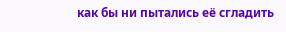как бы ни пытались её сгладить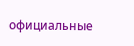официальные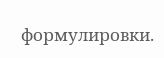формулировки.